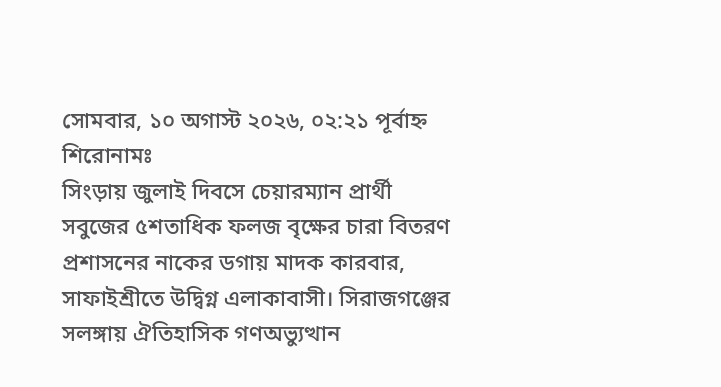সোমবার, ১০ অগাস্ট ২০২৬, ০২:২১ পূর্বাহ্ন
শিরোনামঃ
সিংড়ায় জুলাই দিবসে চেয়ারম্যান প্রার্থী সবুজের ৫শতাধিক ফলজ বৃক্ষের চারা বিতরণ প্রশাসনের নাকের ডগায় মাদক কারবার, সাফাইশ্রীতে উদ্বিগ্ন এলাকাবাসী। সিরাজগঞ্জের সলঙ্গায় ঐতিহাসিক গণঅভ্যুত্থান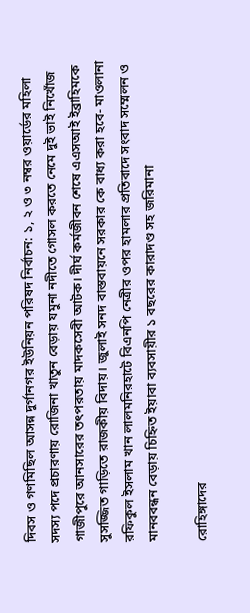দিবস ও গণমিছিল আসন্ন দুর্গানগর ইউনিয়ন পরিষদ নির্বাচন: ১, ২ ও ৩ নম্বর ওয়ার্ডের মহিলা সদস্য পদে প্রচারণায় রোজিনা খাতুন বেড়ায় যমুনা নদীতে গোসল করতে নেমে দুই ভাই নিখোঁজ গাজীপুরে আনসারের তৎপরতায় মাদকসেবী আটক। দীর্ঘ কর্মজীবন শেষে এএসআই ইব্রাহিমকে সুসজ্জিত গাড়িতে রাজকীয় বিদায়। জুলাই সনদ বাস্তবায়নে সরকার কে বাধ্য করা হবে- মাওলানা রফিকুল ইসলাম খান লালমনিরহাটে বিএনপি নেত্রীর ওপর হামলার প্রতিবাদে সংবাদ সম্মেলন ও মানববন্ধন বেড়ায় চিহ্নিত ইয়াবা ব্যবসায়ীর ১ বছরের কারাদণ্ড সহ জরিমানা

রোহিঙ্গাদের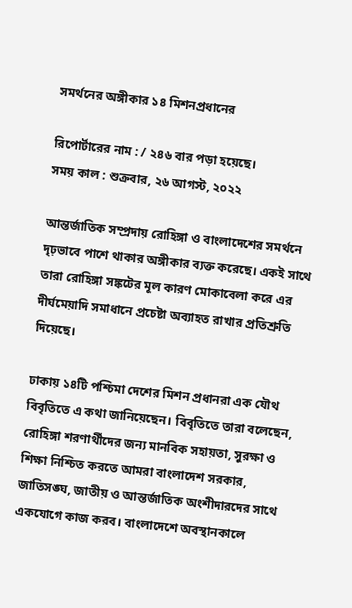সমর্থনের অঙ্গীকার ১৪ মিশনপ্রধানের

রিপোর্টারের নাম : / ২৪৬ বার পড়া হয়েছে।
সময় কাল : শুক্রবার, ২৬ আগস্ট, ২০২২

আন্তর্জাতিক সম্প্রদায় রোহিঙ্গা ও বাংলাদেশের সমর্থনে দৃঢ়ভাবে পাশে থাকার অঙ্গীকার ব্যক্ত করেছে। একই সাথে তারা রোহিঙ্গা সঙ্কটের মূল কারণ মোকাবেলা করে এর দীর্ঘমেয়াদি সমাধানে প্রচেষ্টা অব্যাহত রাখার প্রতিশ্রুতি দিয়েছে।

ঢাকায় ১৪টি পশ্চিমা দেশের মিশন প্রধানরা এক যৌথ বিবৃতিতে এ কথা জানিয়েছেন। বিবৃতিতে তারা বলেছেন, রোহিঙ্গা শরণার্থীদের জন্য মানবিক সহায়তা, সুরক্ষা ও শিক্ষা নিশ্চিত করতে আমরা বাংলাদেশ সরকার, জাতিসঙ্ঘ, জাতীয় ও আন্তর্জাতিক অংশীদারদের সাথে একযোগে কাজ করব। বাংলাদেশে অবস্থানকালে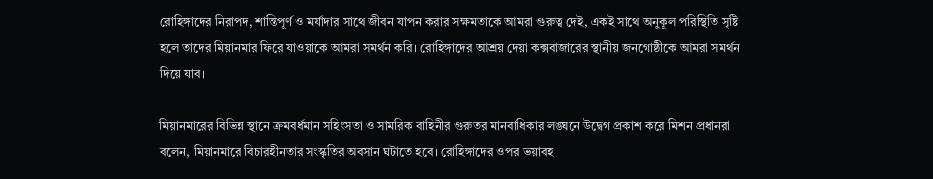রোহিঙ্গাদের নিরাপদ, শান্তিপূর্ণ ও মর্যাদার সাথে জীবন যাপন করার সক্ষমতাকে আমরা গুরুত্ব দেই, একই সাথে অনুকূল পরিস্থিতি সৃষ্টি হলে তাদের মিয়ানমার ফিরে যাওয়াকে আমরা সমর্থন করি। রোহিঙ্গাদের আশ্রয় দেয়া কক্সবাজারের স্থানীয় জনগোষ্ঠীকে আমরা সমর্থন দিয়ে যাব।

মিয়ানমারের বিভিন্ন স্থানে ক্রমবর্ধমান সহিংসতা ও সামরিক বাহিনীর গুরুতর মানবাধিকার লঙ্ঘনে উদ্বেগ প্রকাশ করে মিশন প্রধানরা বলেন, মিয়ানমারে বিচারহীনতার সংস্কৃতির অবসান ঘটাতে হবে। রোহিঙ্গাদের ওপর ভয়াবহ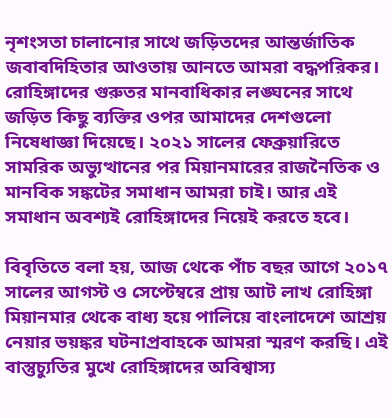নৃশংসতা চালানোর সাথে জড়িতদের আন্তর্জাতিক জবাবদিহিতার আওতায় আনতে আমরা বদ্ধপরিকর। রোহিঙ্গাদের গুরুতর মানবাধিকার লঙ্ঘনের সাথে জড়িত কিছু ব্যক্তির ওপর আমাদের দেশগুলো নিষেধাজ্ঞা দিয়েছে। ২০২১ সালের ফেব্রুয়ারিতে সামরিক অভ্যুত্থানের পর মিয়ানমারের রাজনৈতিক ও মানবিক সঙ্কটের সমাধান আমরা চাই। আর এই সমাধান অবশ্যই রোহিঙ্গাদের নিয়েই করতে হবে।

বিবৃতিতে বলা হয়, আজ থেকে পাঁচ বছর আগে ২০১৭ সালের আগস্ট ও সেপ্টেম্বরে প্রায় আট লাখ রোহিঙ্গা মিয়ানমার থেকে বাধ্য হয়ে পালিয়ে বাংলাদেশে আশ্রয় নেয়ার ভয়ঙ্কর ঘটনাপ্রবাহকে আমরা স্মরণ করছি। এই বাস্তুচ্যুতির মুখে রোহিঙ্গাদের অবিশ্বাস্য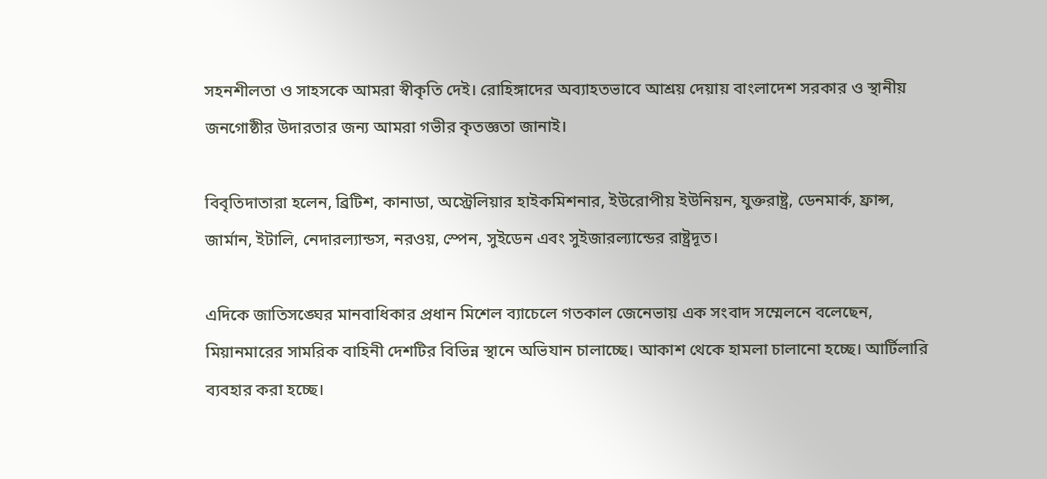সহনশীলতা ও সাহসকে আমরা স্বীকৃতি দেই। রোহিঙ্গাদের অব্যাহতভাবে আশ্রয় দেয়ায় বাংলাদেশ সরকার ও স্থানীয় জনগোষ্ঠীর উদারতার জন্য আমরা গভীর কৃতজ্ঞতা জানাই।

বিবৃতিদাতারা হলেন, ব্রিটিশ, কানাডা, অস্ট্রেলিয়ার হাইকমিশনার, ইউরোপীয় ইউনিয়ন, যুক্তরাষ্ট্র, ডেনমার্ক, ফ্রান্স, জার্মান, ইটালি, নেদারল্যান্ডস, নরওয়, স্পেন, সুইডেন এবং সুইজারল্যান্ডের রাষ্ট্রদূত।

এদিকে জাতিসঙ্ঘের মানবাধিকার প্রধান মিশেল ব্যাচেলে গতকাল জেনেভায় এক সংবাদ সম্মেলনে বলেছেন, মিয়ানমারের সামরিক বাহিনী দেশটির বিভিন্ন স্থানে অভিযান চালাচ্ছে। আকাশ থেকে হামলা চালানো হচ্ছে। আর্টিলারি ব্যবহার করা হচ্ছে।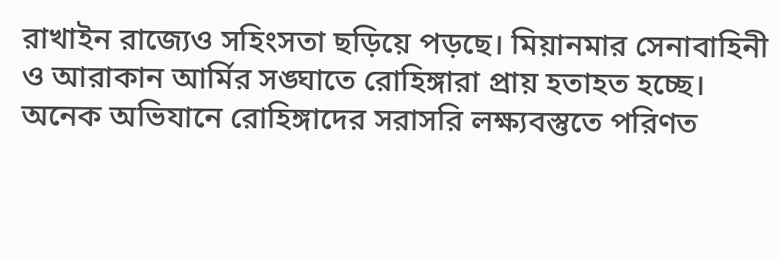রাখাইন রাজ্যেও সহিংসতা ছড়িয়ে পড়ছে। মিয়ানমার সেনাবাহিনী ও আরাকান আর্মির সঙ্ঘাতে রোহিঙ্গারা প্রায় হতাহত হচ্ছে। অনেক অভিযানে রোহিঙ্গাদের সরাসরি লক্ষ্যবস্তুতে পরিণত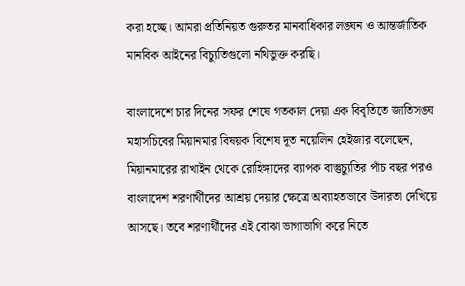করা হচ্ছে। আমরা প্রতিনিয়ত গুরুতর মানবাধিকার লঙ্ঘন ও আন্তর্জাতিক মানবিক আইনের বিচ্যুতিগুলো নথিভুক্ত করছি।

বাংলাদেশে চার দিনের সফর শেষে গতকাল দেয়া এক বিবৃতিতে জাতিসঙ্ঘ মহাসচিবের মিয়ানমার বিষয়ক বিশেষ দূত নয়েলিন হেইজার বলেছেন, মিয়ানমারের রাখাইন থেকে রোহিঙ্গাদের ব্যাপক বাস্তুচ্যুতির পাঁচ বছর পরও বাংলাদেশ শরণার্থীদের আশ্রয় দেয়ার ক্ষেত্রে অব্যাহতভাবে উদারতা দেখিয়ে আসছে। তবে শরণার্থীদের এই বোঝা ভাগাভাগি করে নিতে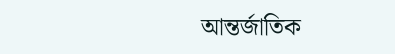আন্তর্জাতিক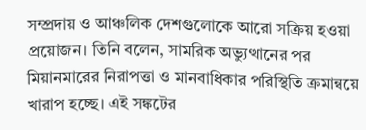সম্প্রদায় ও আঞ্চলিক দেশগুলোকে আরো সক্রিয় হওয়া প্রয়োজন। তিনি বলেন, সামরিক অভ্যুত্থানের পর মিয়ানমারের নিরাপত্তা ও মানবাধিকার পরিস্থিতি ক্রমান্বয়ে খারাপ হচ্ছে। এই সঙ্কটের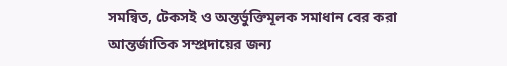সমন্বিত, টেকসই ও অন্তর্ভুক্তিমূলক সমাধান বের করা আন্তর্জাতিক সম্প্রদায়ের জন্য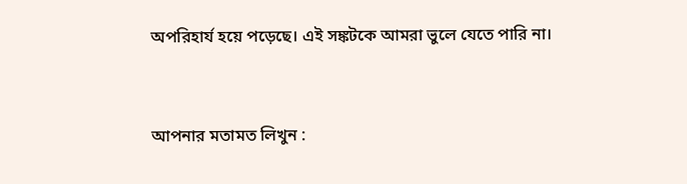অপরিহার্য হয়ে পড়েছে। এই সঙ্কটকে আমরা ভুলে যেতে পারি না।


আপনার মতামত লিখুন :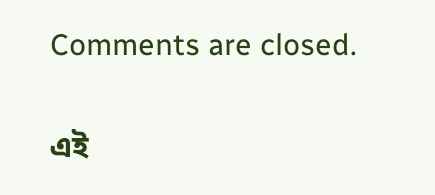Comments are closed.

এই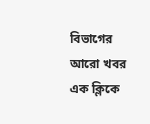বিভাগের আরো খবর
এক ক্লিকে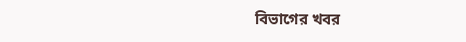বিভাগের খবর